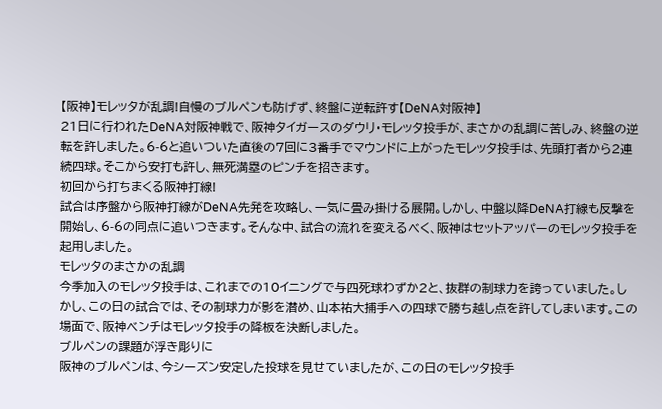【阪神】モレッタが乱調!自慢のブルペンも防げず、終盤に逆転許す【DeNA対阪神】
21日に行われたDeNA対阪神戦で、阪神タイガースのダウリ・モレッタ投手が、まさかの乱調に苦しみ、終盤の逆転を許しました。6-6と追いついた直後の7回に3番手でマウンドに上がったモレッタ投手は、先頭打者から2連続四球。そこから安打も許し、無死満塁のピンチを招きます。
初回から打ちまくる阪神打線!
試合は序盤から阪神打線がDeNA先発を攻略し、一気に畳み掛ける展開。しかし、中盤以降DeNA打線も反撃を開始し、6-6の同点に追いつきます。そんな中、試合の流れを変えるべく、阪神はセットアッパーのモレッタ投手を起用しました。
モレッタのまさかの乱調
今季加入のモレッタ投手は、これまでの10イニングで与四死球わずか2と、抜群の制球力を誇っていました。しかし、この日の試合では、その制球力が影を潜め、山本祐大捕手への四球で勝ち越し点を許してしまいます。この場面で、阪神ベンチはモレッタ投手の降板を決断しました。
ブルペンの課題が浮き彫りに
阪神のブルペンは、今シーズン安定した投球を見せていましたが、この日のモレッタ投手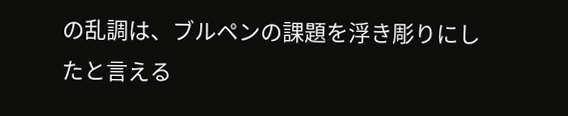の乱調は、ブルペンの課題を浮き彫りにしたと言える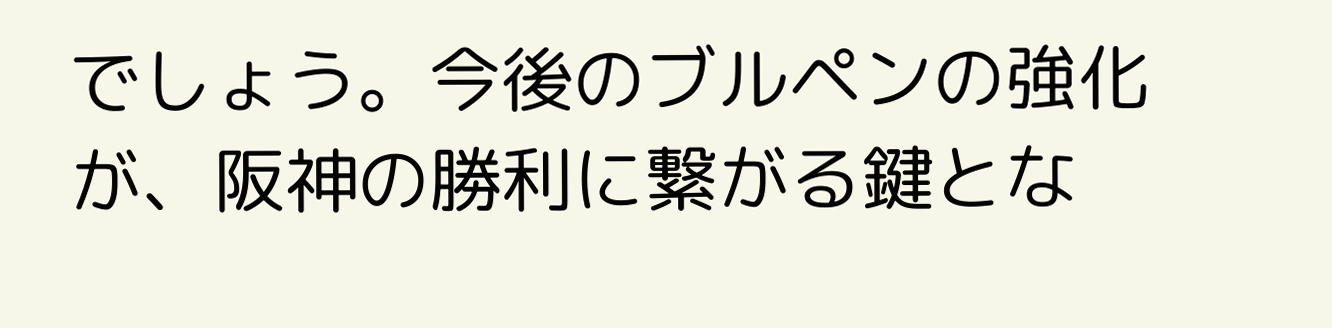でしょう。今後のブルペンの強化が、阪神の勝利に繋がる鍵とな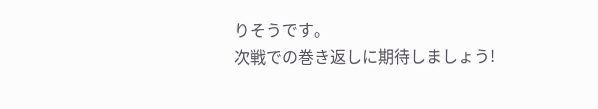りそうです。
次戦での巻き返しに期待しましょう!